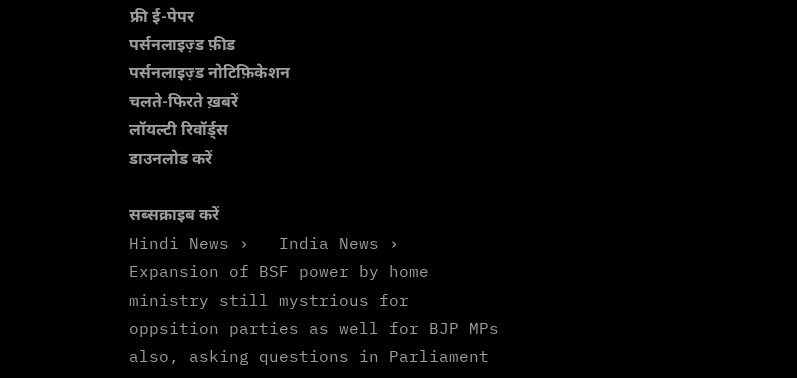फ्री ई-पेपर
पर्सनलाइज़्ड फ़ीड
पर्सनलाइज़्ड नोटिफ़िकेशन
चलते-फिरते ख़बरें
लॉयल्टी रिवॉर्ड्स
डाउनलोड करें

सब्सक्राइब करें
Hindi News ›   India News ›   Expansion of BSF power by home ministry still mystrious for oppsition parties as well for BJP MPs also, asking questions in Parliament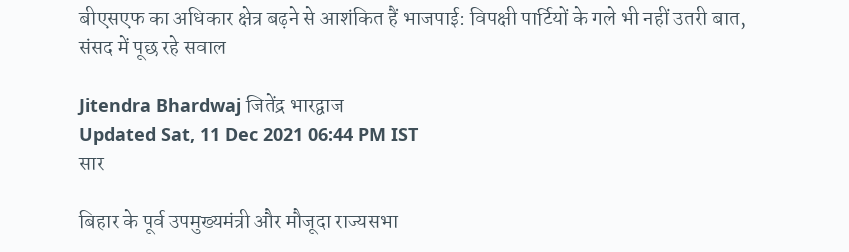बीएसएफ का अधिकार क्षेत्र बढ़ने से आशंकित हैं भाजपाई: विपक्षी पार्टियों के गले भी नहीं उतरी बात, संसद में पूछ रहे सवाल

Jitendra Bhardwaj जितेंद्र भारद्वाज
Updated Sat, 11 Dec 2021 06:44 PM IST
सार

बिहार के पूर्व उपमुख्यमंत्री और मौजूदा राज्यसभा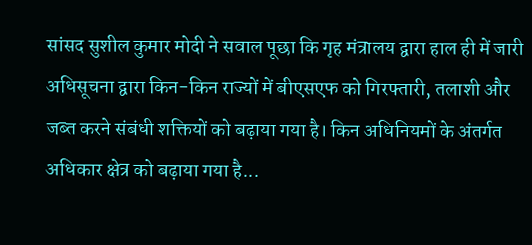सांसद सुशील कुमार मोदी ने सवाल पूछा कि गृह मंत्रालय द्वारा हाल ही में जारी अधिसूचना द्वारा किन-किन राज्यों में बीएसएफ को गिरफ्तारी, तलाशी और जब्त करने संबंधी शक्तियों को बढ़ाया गया है। किन अधिनियमों के अंतर्गत अधिकार क्षेत्र को बढ़ाया गया है...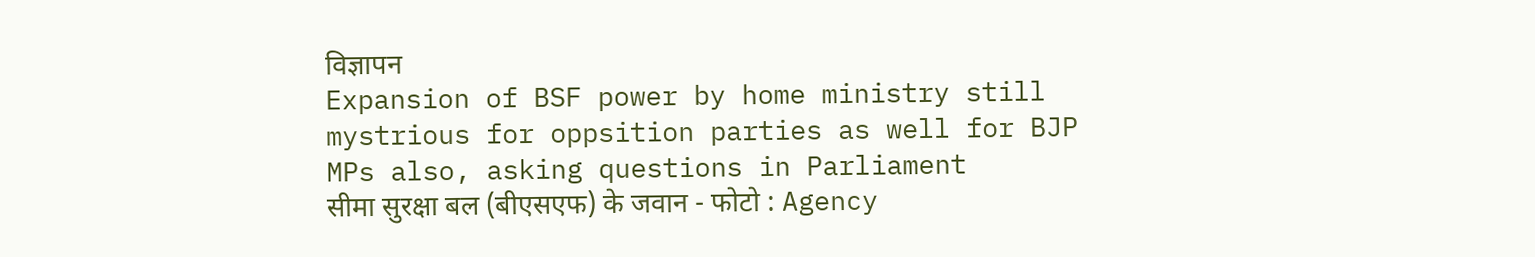विज्ञापन
Expansion of BSF power by home ministry still mystrious for oppsition parties as well for BJP MPs also, asking questions in Parliament
सीमा सुरक्षा बल (बीएसएफ) के जवान - फोटो : Agency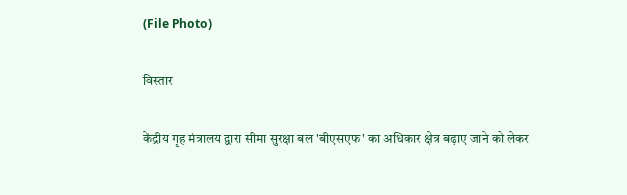(File Photo)

विस्तार

केंद्रीय गृह मंत्रालय द्वारा सीमा सुरक्षा बल 'बीएसएफ' का अधिकार क्षेत्र बढ़ाए जाने को लेकर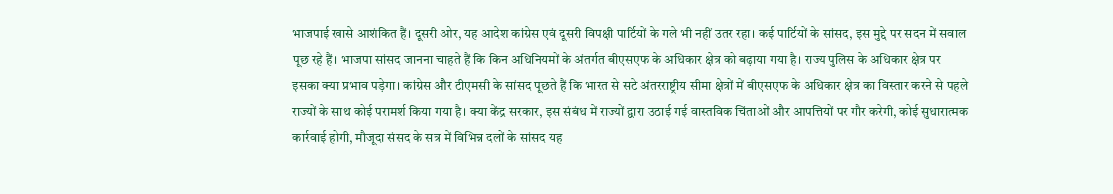भाजपाई खासे आशंकित हैं। दूसरी ओर, यह आदेश कांग्रेस एवं दूसरी विपक्षी पार्टियों के गले भी नहीं उतर रहा। कई पार्टियों के सांसद, इस मुद्दे पर सदन में सवाल पूछ रहे हैं। भाजपा सांसद जानना चाहते हैं कि किन अधिनियमों के अंतर्गत बीएसएफ के अधिकार क्षेत्र को बढ़ाया गया है। राज्य पुलिस के अधिकार क्षेत्र पर इसका क्या प्रभाव पड़ेगा। कांग्रेस और टीएमसी के सांसद पूछते हैं कि भारत से सटे अंतरराष्ट्रीय सीमा क्षेत्रों में बीएसएफ के अधिकार क्षेत्र का विस्तार करने से पहले राज्यों के साथ कोई परामर्श किया गया है। क्या केंद्र सरकार, इस संबंध में राज्यों द्वारा उठाई गई वास्तविक चिंताओं और आपत्तियों पर गौर करेगी, कोई सुधारात्मक कार्रवाई होगी, मौजूदा संसद के सत्र में विभिन्न दलों के सांसद यह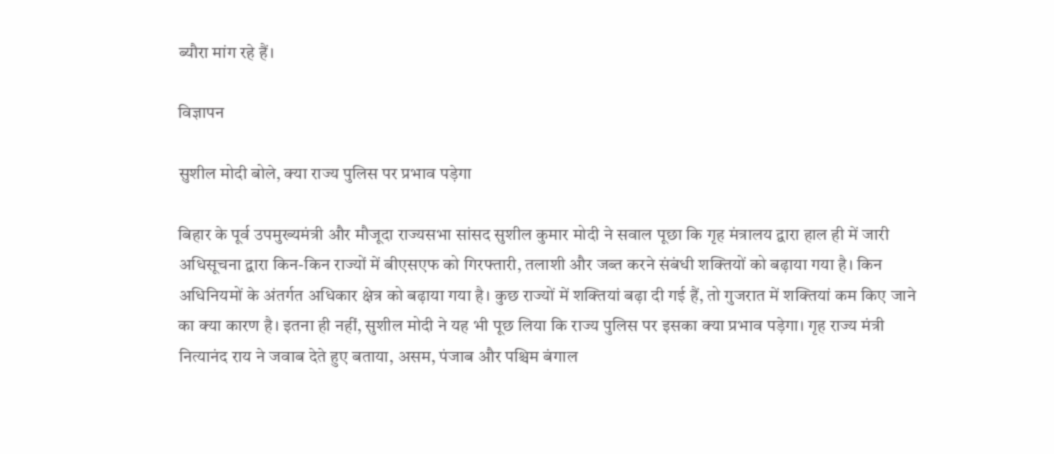ब्यौरा मांग रहे हैं।

विज्ञापन

सुशील मोदी बोले, क्या राज्य पुलिस पर प्रभाव पड़ेगा

बिहार के पूर्व उपमुख्यमंत्री और मौजूदा राज्यसभा सांसद सुशील कुमार मोदी ने सवाल पूछा कि गृह मंत्रालय द्वारा हाल ही में जारी अधिसूचना द्वारा किन-किन राज्यों में बीएसएफ को गिरफ्तारी, तलाशी और जब्त करने संबंधी शक्तियों को बढ़ाया गया है। किन अधिनियमों के अंतर्गत अधिकार क्षेत्र को बढ़ाया गया है। कुछ राज्यों में शक्तियां बढ़ा दी गई हैं, तो गुजरात में शक्तियां कम किए जाने का क्या कारण है। इतना ही नहीं, सुशील मोदी ने यह भी पूछ लिया कि राज्य पुलिस पर इसका क्या प्रभाव पड़ेगा। गृह राज्य मंत्री नित्यानंद राय ने जवाब देते हुए बताया, असम, पंजाब और पश्चिम बंगाल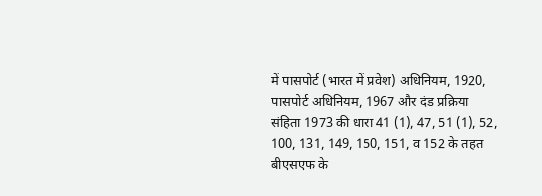में पासपोर्ट (भारत में प्रवेश) अधिनियम, 1920, पासपोर्ट अधिनियम, 1967 और दंड प्रक्रिया संहिता 1973 की धारा 41 (1), 47, 51 (1), 52, 100, 131, 149, 150, 151, व 152 के तहत बीएसएफ के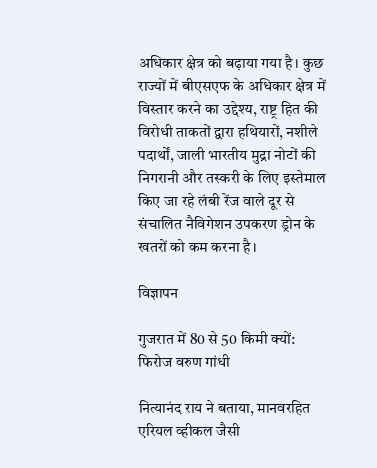अधिकार क्षेत्र को बढ़ाया गया है। कुछ राज्यों में बीएसएफ के अधिकार क्षेत्र में विस्तार करने का उद्देश्य, राष्ट्र हित की विरोधी ताकतों द्वारा हथियारों, नशीले पदार्थों, जाली भारतीय मुद्रा नोटों की निगरानी और तस्करी के लिए इस्तेमाल किए जा रहे लंबी रेंज वाले दूर से संचालित नैविगेशन उपकरण ड्रोन के खतरों को कम करना है।

विज्ञापन

गुजरात में 80 से 50 किमी क्यों: फिरोज वरुण गांधी

नित्यानंद राय ने बताया, मानवरहित एरियल व्हीकल जैसी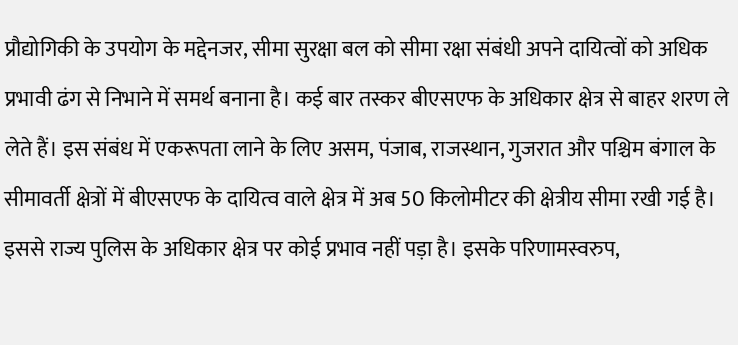प्रौद्योगिकी के उपयोग के मद्देनजर, सीमा सुरक्षा बल को सीमा रक्षा संबंधी अपने दायित्वों को अधिक प्रभावी ढंग से निभाने में समर्थ बनाना है। कई बार तस्कर बीएसएफ के अधिकार क्षेत्र से बाहर शरण ले लेते हैं। इस संबंध में एकरूपता लाने के लिए असम, पंजाब, राजस्थान, गुजरात और पश्चिम बंगाल के सीमावर्ती क्षेत्रों में बीएसएफ के दायित्व वाले क्षेत्र में अब 50 किलोमीटर की क्षेत्रीय सीमा रखी गई है। इससे राज्य पुलिस के अधिकार क्षेत्र पर कोई प्रभाव नहीं पड़ा है। इसके परिणामस्वरुप,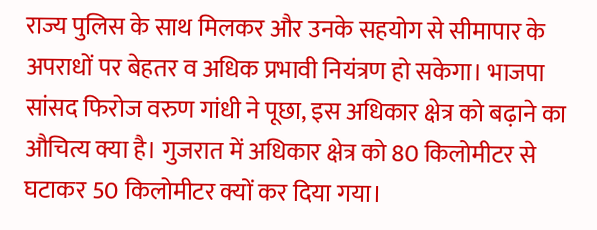राज्य पुलिस के साथ मिलकर और उनके सहयोग से सीमापार के अपराधों पर बेहतर व अधिक प्रभावी नियंत्रण हो सकेगा। भाजपा सांसद फिरोज वरुण गांधी ने पूछा, इस अधिकार क्षेत्र को बढ़ाने का औचित्य क्या है। गुजरात में अधिकार क्षेत्र को 80 किलोमीटर से घटाकर 50 किलोमीटर क्यों कर दिया गया।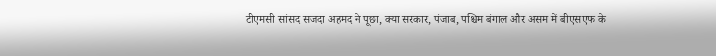टीएमसी सांसद सजदा अहमद ने पूछा, क्या सरकार, पंजाब, पश्चिम बंगाल और असम में बीएसएफ के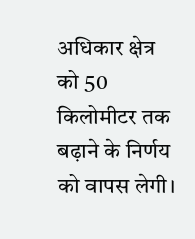अधिकार क्षेत्र को 50 किलोमीटर तक बढ़ाने के निर्णय को वापस लेगी।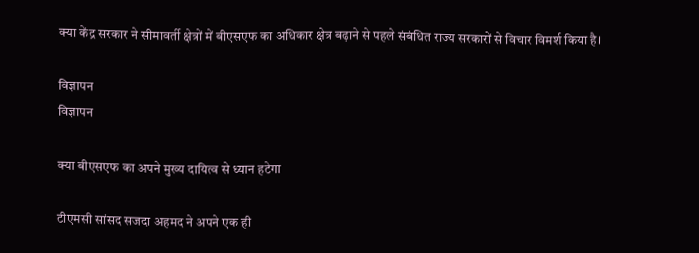क्या केंद्र सरकार ने सीमावर्ती क्षेत्रों में बीएसएफ का अधिकार क्षेत्र बढ़ाने से पहले संबंधित राज्य सरकारों से विचार विमर्श किया है।

विज्ञापन
विज्ञापन

क्या बीएसएफ का अपने मुख्य दायित्व से ध्यान हटेगा

टीएमसी सांसद सजदा अहमद ने अपने एक ही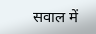सवाल में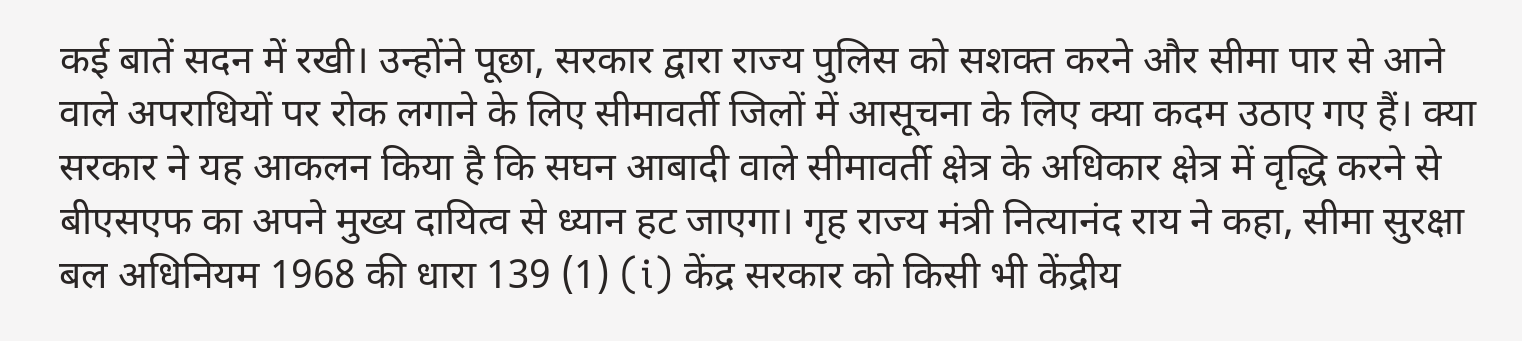कई बातें सदन में रखी। उन्होंने पूछा, सरकार द्वारा राज्य पुलिस को सशक्त करने और सीमा पार से आने वाले अपराधियों पर रोक लगाने के लिए सीमावर्ती जिलों में आसूचना के लिए क्या कदम उठाए गए हैं। क्या सरकार ने यह आकलन किया है कि सघन आबादी वाले सीमावर्ती क्षेत्र के अधिकार क्षेत्र में वृद्धि करने से बीएसएफ का अपने मुख्य दायित्व से ध्यान हट जाएगा। गृह राज्य मंत्री नित्यानंद राय ने कहा, सीमा सुरक्षा बल अधिनियम 1968 की धारा 139 (1) (i) केंद्र सरकार को किसी भी केंद्रीय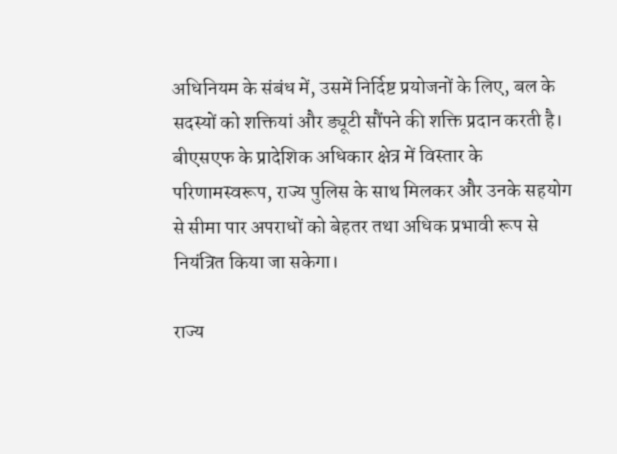अधिनियम के संबंध में, उसमें निर्दिष्ट प्रयोजनों के लिए, बल के सदस्यों को शक्तियां और ड्यूटी सौंपने की शक्ति प्रदान करती है। बीएसएफ के प्रादेशिक अधिकार क्षेत्र में विस्तार के परिणामस्वरूप, राज्य पुलिस के साथ मिलकर और उनके सहयोग से सीमा पार अपराधों को बेहतर तथा अधिक प्रभावी रूप से नियंत्रित किया जा सकेगा।

राज्य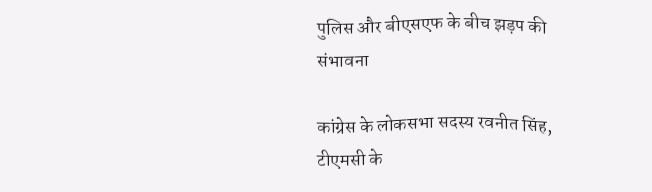पुलिस और बीएसएफ के बीच झड़प की संभावना

कांग्रेस के लोकसभा सदस्य रवनीत सिंह, टीएमसी के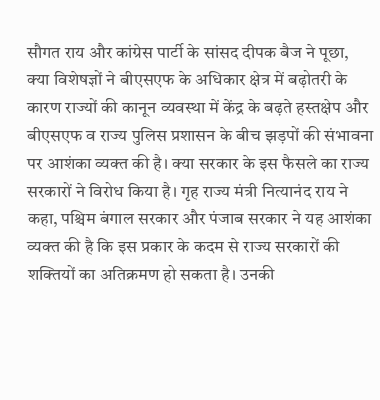सौगत राय और कांग्रेस पार्टी के सांसद दीपक बैज ने पूछा, क्या विशेषज्ञों ने बीएसएफ के अधिकार क्षेत्र में बढ़ोतरी के कारण राज्यों की कानून व्यवस्था में केंद्र के बढ़ते हस्तक्षेप और बीएसएफ व राज्य पुलिस प्रशासन के बीच झड़पों की संभावना पर आशंका व्यक्त की है। क्या सरकार के इस फैसले का राज्य सरकारों ने विरोध किया है। गृह राज्य मंत्री नित्यानंद राय ने कहा, पश्चिम बंगाल सरकार और पंजाब सरकार ने यह आशंका व्यक्त की है कि इस प्रकार के कदम से राज्य सरकारों की शक्तियों का अतिक्रमण हो सकता है। उनकी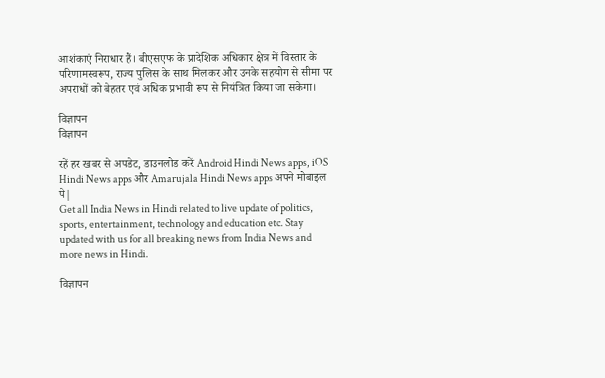आशंकाएं निराधार हैं। बीएसएफ के प्रादेशिक अधिकार क्षेत्र में विस्तार के परिणामस्वरूप, राज्य पुलिस के साथ मिलकर और उनके सहयोग से सीमा पर अपराधों को बेहतर एवं अधिक प्रभावी रूप से नियंत्रित किया जा सकेगा।

विज्ञापन
विज्ञापन

रहें हर खबर से अपडेट, डाउनलोड करें Android Hindi News apps, iOS Hindi News apps और Amarujala Hindi News apps अपने मोबाइल पे|
Get all India News in Hindi related to live update of politics, sports, entertainment, technology and education etc. Stay updated with us for all breaking news from India News and more news in Hindi.

विज्ञापन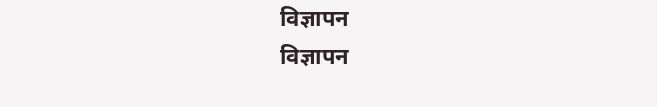विज्ञापन
विज्ञापन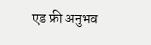एड फ्री अनुभव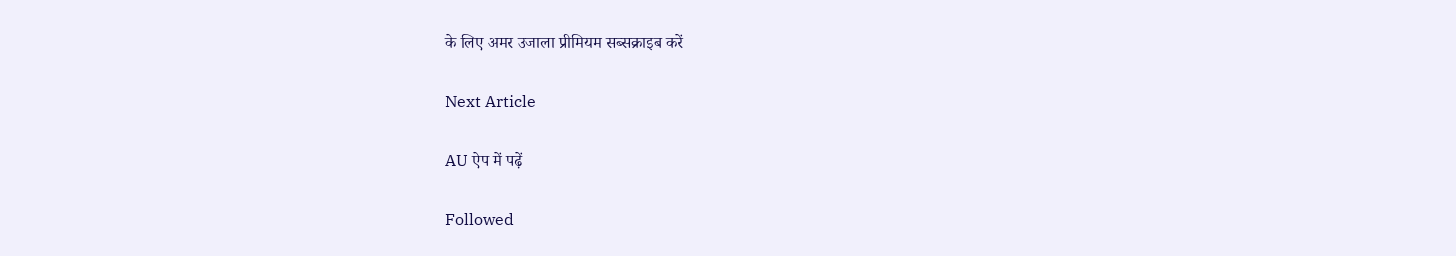के लिए अमर उजाला प्रीमियम सब्सक्राइब करें

Next Article

AU ऐप में पढ़ें

Followed